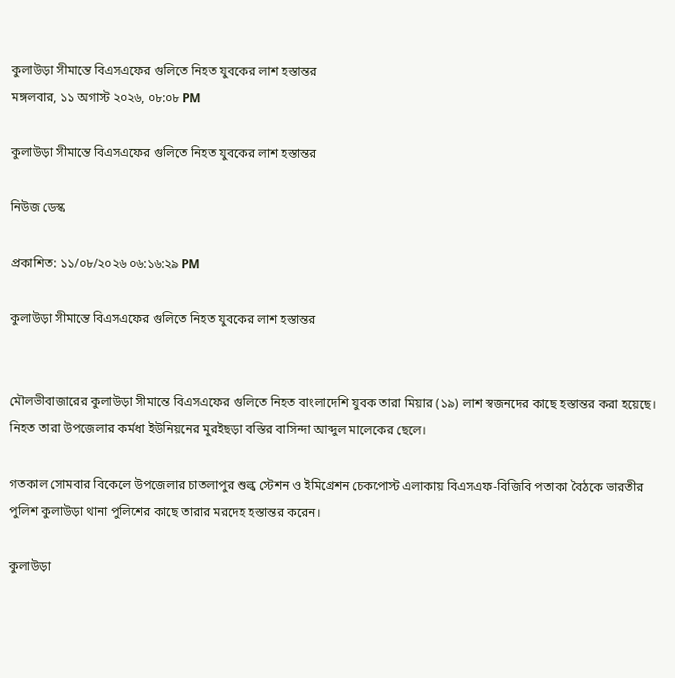কুলাউড়া সীমান্তে বিএসএফের গুলিতে নিহত যুবকের লাশ হস্তান্তর
মঙ্গলবার, ১১ অগাস্ট ২০২৬, ০৮:০৮ PM

কুলাউড়া সীমান্তে বিএসএফের গুলিতে নিহত যুবকের লাশ হস্তান্তর

নিউজ ডেস্ক

প্রকাশিত: ১১/০৮/২০২৬ ০৬:১৬:২৯ PM

কুলাউড়া সীমান্তে বিএসএফের গুলিতে নিহত যুবকের লাশ হস্তান্তর


মৌলভীবাজারের কুলাউড়া সীমান্তে বিএসএফের গুলিতে নিহত বাংলাদেশি যুবক তারা মিয়ার (১৯) লাশ স্বজনদের কাছে হস্তান্তর করা হয়েছে। নিহত তারা উপজেলার কর্মধা ইউনিয়নের মুরইছড়া বস্তির বাসিন্দা আব্দুল মালেকের ছেলে।

গতকাল সোমবার বিকেলে উপজেলার চাতলাপুর শুল্ক স্টেশন ও ইমিগ্রেশন চেকপোস্ট এলাকায় বিএসএফ-বিজিবি পতাকা বৈঠকে ভারতীর পুলিশ কুলাউড়া থানা পুলিশের কাছে তারার মরদেহ হস্তান্তর করেন।

কুলাউড়া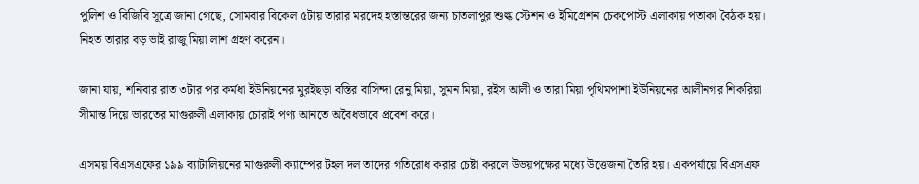পুলিশ ও বিজিবি সূত্রে জানা গেছে, সোমবার বিকেল ৫টায় তারার মরদেহ হস্তান্তরের জন্য চাতলাপুর শুল্ক স্টেশন ও ইমিগ্রেশন চেকপোস্ট এলাকায় পতাকা বৈঠক হয়। নিহত তারার বড় ভাই রাজু মিয়া লাশ গ্রহণ করেন।

জানা যায়, শনিবার রাত ৩টার পর কর্মধা ইউনিয়নের মুরইছড়া বস্তির বাসিন্দা রেনু মিয়া, সুমন মিয়া, রইস আলী ও তারা মিয়া পৃথিমপাশা ইউনিয়নের আলীনগর শিকরিয়া সীমান্ত দিয়ে ভারতের মাগুরুলী এলাকায় চোরাই পণ্য আনতে অবৈধভাবে প্রবেশ করে।

এসময় বিএসএফের ১৯৯ ব্যাটালিয়নের মাগুরুলী ক্যাম্পের টহল দল তাদের গতিরোধ করার চেষ্টা করলে উভয়পক্ষের মধ্যে উত্তেজনা তৈরি হয়। একপর্যায়ে বিএসএফ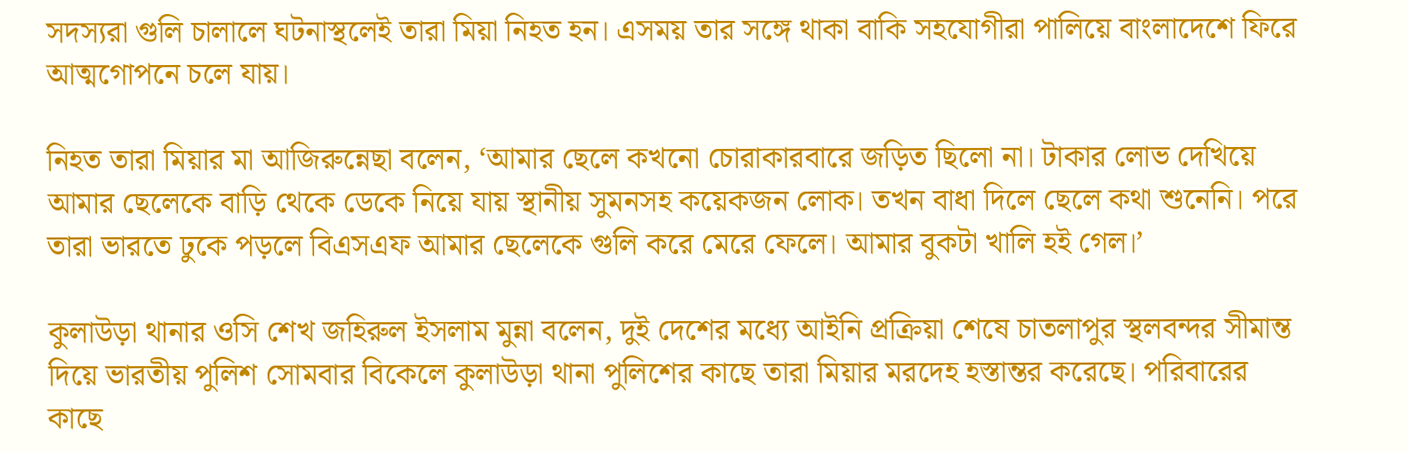সদস্যরা গুলি চালালে ঘটনাস্থলেই তারা মিয়া নিহত হন। এসময় তার সঙ্গে থাকা বাকি সহযোগীরা পালিয়ে বাংলাদেশে ফিরে আত্মগোপনে চলে যায়।

নিহত তারা মিয়ার মা আজিরুন্নেছা বলেন, ‘আমার ছেলে কখনো চোরাকারবারে জড়িত ছিলো না। টাকার লোভ দেখিয়ে আমার ছেলেকে বাড়ি থেকে ডেকে নিয়ে যায় স্থানীয় সুমনসহ কয়েকজন লোক। তখন বাধা দিলে ছেলে কথা শুনেনি। পরে তারা ভারতে ঢুকে পড়লে বিএসএফ আমার ছেলেকে গুলি করে মেরে ফেলে। আমার বুকটা খালি হই গেল।’

কুলাউড়া থানার ওসি শেখ জহিরুল ইসলাম মুন্না বলেন, দুই দেশের মধ্যে আইনি প্রক্রিয়া শেষে চাতলাপুর স্থলবন্দর সীমান্ত দিয়ে ভারতীয় পুলিশ সোমবার বিকেলে কুলাউড়া থানা পুলিশের কাছে তারা মিয়ার মরদেহ হস্তান্তর করেছে। পরিবারের কাছে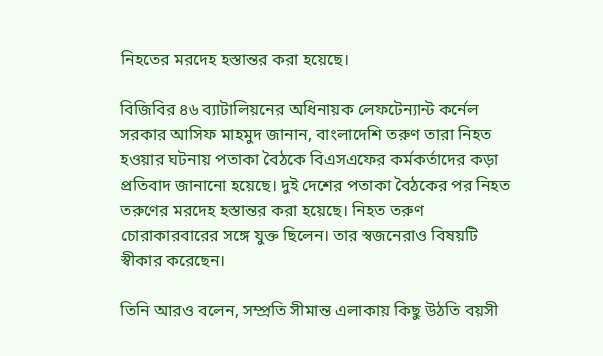নিহতের মরদেহ হস্তান্তর করা হয়েছে।

বিজিবির ৪৬ ব্যাটালিয়নের অধিনায়ক লেফটেন্যান্ট কর্নেল সরকার আসিফ মাহমুদ জানান, বাংলাদেশি তরুণ তারা নিহত হওয়ার ঘটনায় পতাকা বৈঠকে বিএসএফের কর্মকর্তাদের কড়া প্রতিবাদ জানানো হয়েছে। দুই দেশের পতাকা বৈঠকের পর নিহত তরুণের মরদেহ হস্তান্তর করা হয়েছে। নিহত তরুণ চোরাকারবারের সঙ্গে যুক্ত ছিলেন। তার স্বজনেরাও বিষয়টি স্বীকার করেছেন।

তিনি আরও বলেন, সম্প্রতি সীমান্ত এলাকায় কিছু উঠতি বয়সী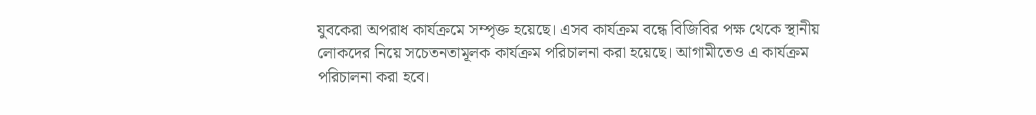যুবকেরা অপরাধ কার্যক্রমে সম্পৃক্ত হয়েছে। এসব কার্যক্রম বন্ধে বিজিবির পক্ষ থেকে স্থানীয় লোকদের নিয়ে সচেতনতামূলক কার্যক্রম পরিচালনা করা হয়েছে। আগামীতেও এ কার্যক্রম পরিচালনা করা হবে।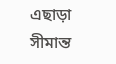এছাড়া সীমান্ত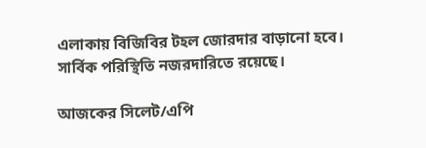এলাকায় বিজিবির টহল জোরদার বাড়ানো হবে। সার্বিক পরিস্থিতি নজরদারিতে রয়েছে।

আজকের সিলেট/এপি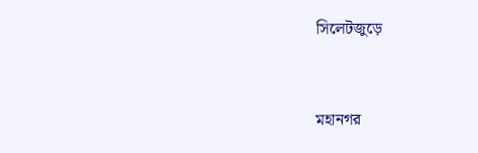সিলেটজুড়ে


মহানগর